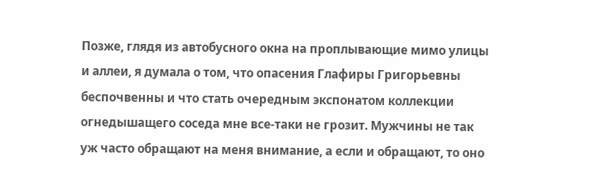Позже, глядя из автобусного окна на проплывающие мимо улицы и аллеи, я думала о том, что опасения Глафиры Григорьевны беспочвенны и что стать очередным экспонатом коллекции огнедышащего соседа мне все-таки не грозит. Мужчины не так уж часто обращают на меня внимание, а если и обращают, то оно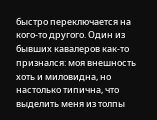быстро переключается на кого-то другого. Один из бывших кавалеров как-то признался: моя внешность хоть и миловидна, но настолько типична, что выделить меня из толпы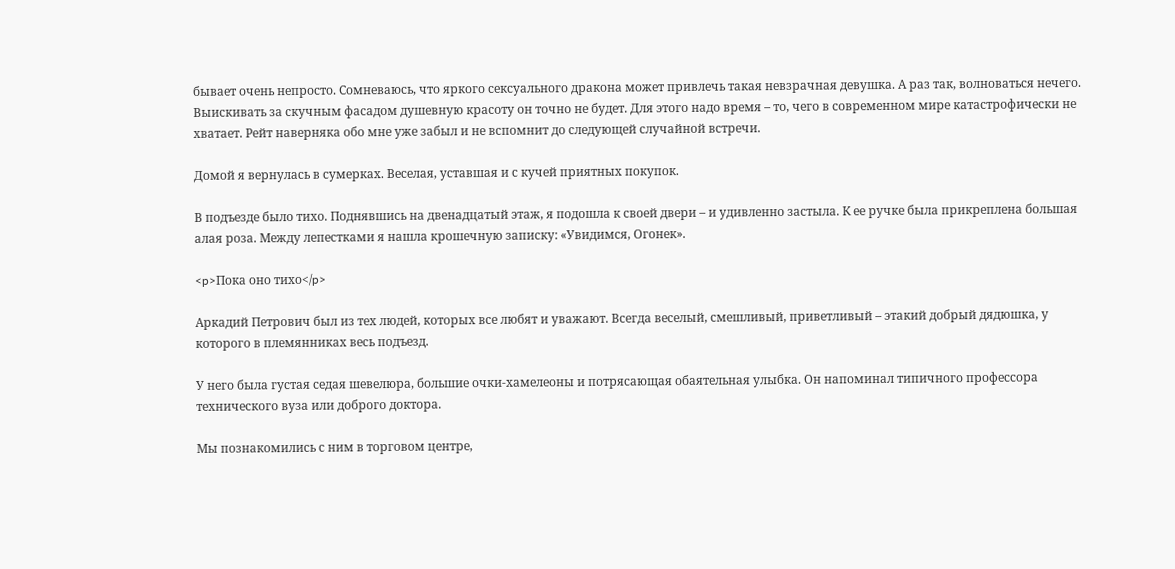бывает очень непросто. Сомневаюсь, что яркого сексуального дракона может привлечь такая невзрачная девушка. А раз так, волноваться нечего. Выискивать за скучным фасадом душевную красоту он точно не будет. Для этого надо время – то, чего в современном мире катастрофически не хватает. Рейт наверняка обо мне уже забыл и не вспомнит до следующей случайной встречи.

Домой я вернулась в сумерках. Веселая, уставшая и с кучей приятных покупок.

В подъезде было тихо. Поднявшись на двенадцатый этаж, я подошла к своей двери – и удивленно застыла. К ее ручке была прикреплена большая алая роза. Между лепестками я нашла крошечную записку: «Увидимся, Огонек».

<p>Пока оно тихо</p>

Аркадий Петрович был из тех людей, которых все любят и уважают. Всегда веселый, смешливый, приветливый – этакий добрый дядюшка, у которого в племянниках весь подъезд.

У него была густая седая шевелюра, большие очки-хамелеоны и потрясающая обаятельная улыбка. Он напоминал типичного профессора технического вуза или доброго доктора.

Мы познакомились с ним в торговом центре,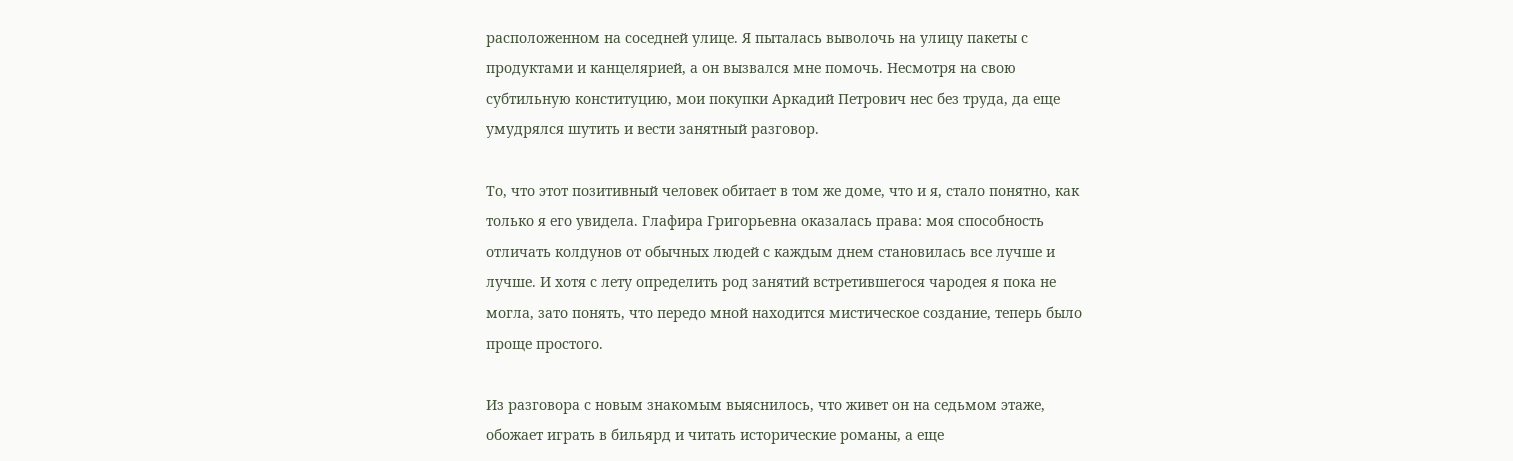расположенном на соседней улице. Я пыталась выволочь на улицу пакеты с продуктами и канцелярией, а он вызвался мне помочь. Несмотря на свою субтильную конституцию, мои покупки Аркадий Петрович нес без труда, да еще умудрялся шутить и вести занятный разговор.

То, что этот позитивный человек обитает в том же доме, что и я, стало понятно, как только я его увидела. Глафира Григорьевна оказалась права: моя способность отличать колдунов от обычных людей с каждым днем становилась все лучше и лучше. И хотя с лету определить род занятий встретившегося чародея я пока не могла, зато понять, что передо мной находится мистическое создание, теперь было проще простого.

Из разговора с новым знакомым выяснилось, что живет он на седьмом этаже, обожает играть в бильярд и читать исторические романы, а еще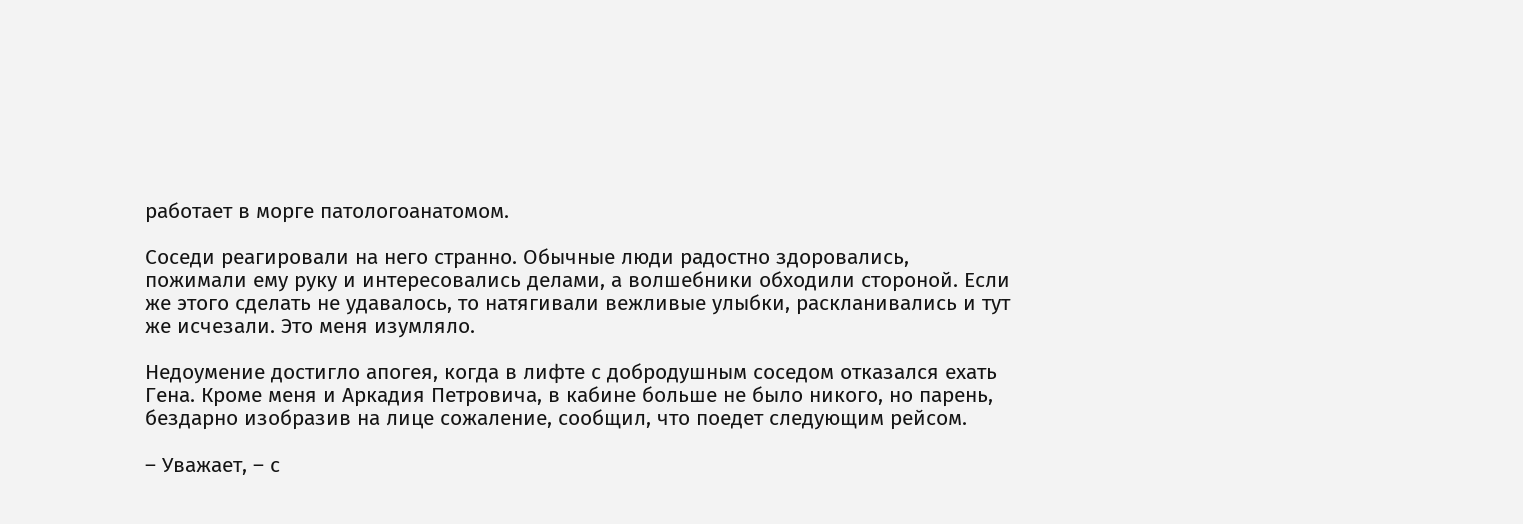работает в морге патологоанатомом.

Соседи реагировали на него странно. Обычные люди радостно здоровались, пожимали ему руку и интересовались делами, а волшебники обходили стороной. Если же этого сделать не удавалось, то натягивали вежливые улыбки, раскланивались и тут же исчезали. Это меня изумляло.

Недоумение достигло апогея, когда в лифте с добродушным соседом отказался ехать Гена. Кроме меня и Аркадия Петровича, в кабине больше не было никого, но парень, бездарно изобразив на лице сожаление, сообщил, что поедет следующим рейсом.

– Уважает, – с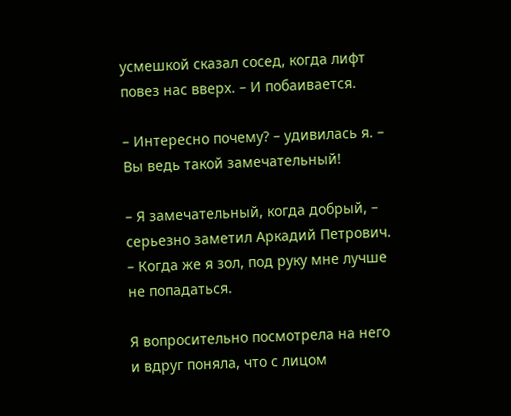усмешкой сказал сосед, когда лифт повез нас вверх. – И побаивается.

– Интересно почему? – удивилась я. – Вы ведь такой замечательный!

– Я замечательный, когда добрый, – серьезно заметил Аркадий Петрович. – Когда же я зол, под руку мне лучше не попадаться.

Я вопросительно посмотрела на него и вдруг поняла, что с лицом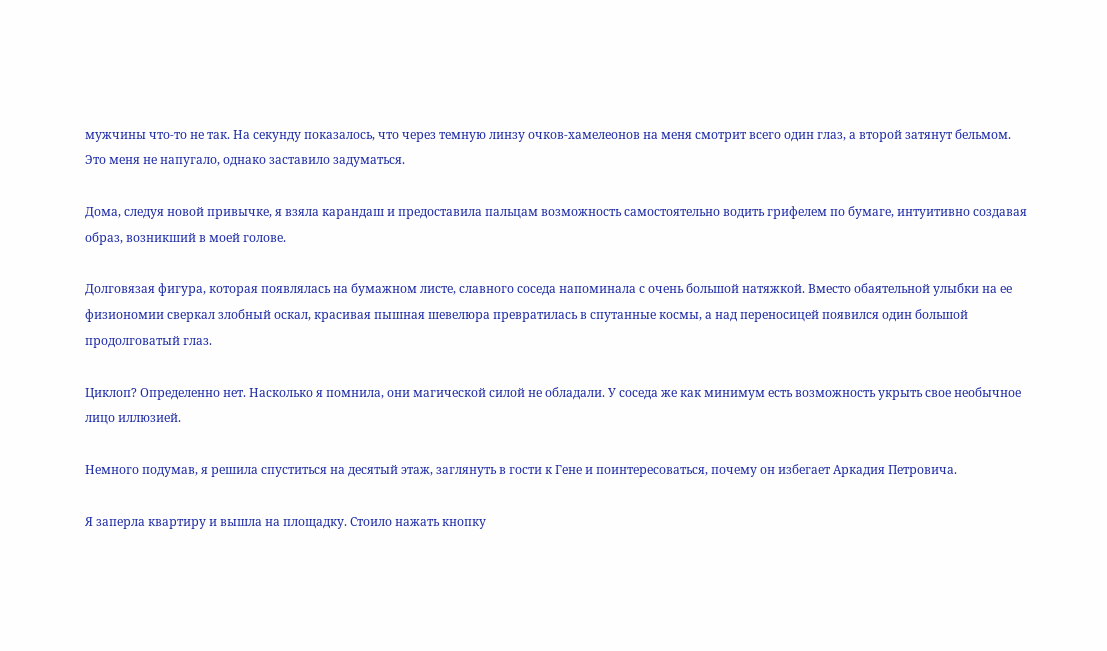мужчины что-то не так. На секунду показалось, что через темную линзу очков-хамелеонов на меня смотрит всего один глаз, а второй затянут бельмом. Это меня не напугало, однако заставило задуматься.

Дома, следуя новой привычке, я взяла карандаш и предоставила пальцам возможность самостоятельно водить грифелем по бумаге, интуитивно создавая образ, возникший в моей голове.

Долговязая фигура, которая появлялась на бумажном листе, славного соседа напоминала с очень большой натяжкой. Вместо обаятельной улыбки на ее физиономии сверкал злобный оскал, красивая пышная шевелюра превратилась в спутанные космы, а над переносицей появился один большой продолговатый глаз.

Циклоп? Определенно нет. Насколько я помнила, они магической силой не обладали. У соседа же как минимум есть возможность укрыть свое необычное лицо иллюзией.

Немного подумав, я решила спуститься на десятый этаж, заглянуть в гости к Гене и поинтересоваться, почему он избегает Аркадия Петровича.

Я заперла квартиру и вышла на площадку. Стоило нажать кнопку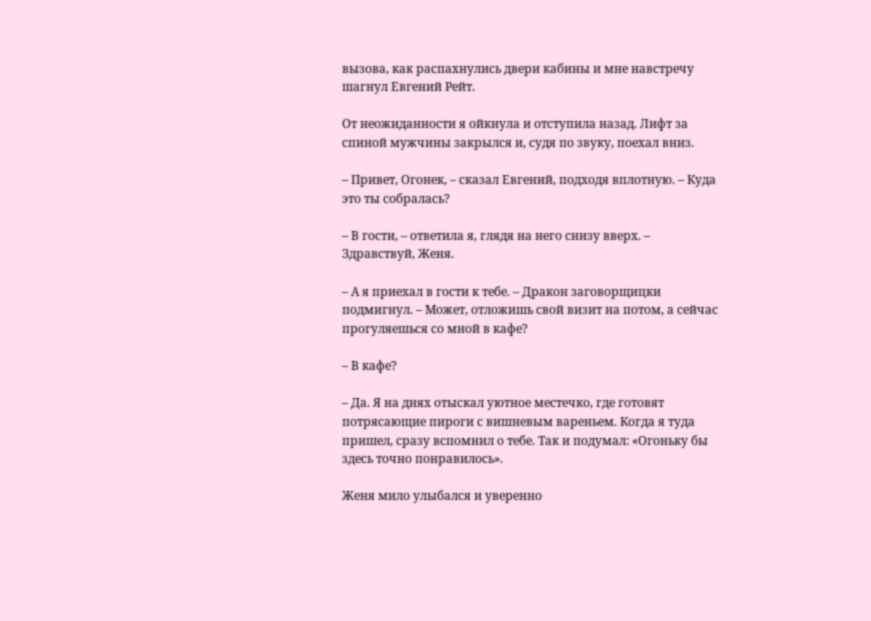вызова, как распахнулись двери кабины и мне навстречу шагнул Евгений Рейт.

От неожиданности я ойкнула и отступила назад. Лифт за спиной мужчины закрылся и, судя по звуку, поехал вниз.

– Привет, Огонек, – сказал Евгений, подходя вплотную. – Куда это ты собралась?

– В гости, – ответила я, глядя на него снизу вверх. – Здравствуй, Женя.

– А я приехал в гости к тебе. – Дракон заговорщицки подмигнул. – Может, отложишь свой визит на потом, а сейчас прогуляешься со мной в кафе?

– В кафе?

– Да. Я на днях отыскал уютное местечко, где готовят потрясающие пироги с вишневым вареньем. Когда я туда пришел, сразу вспомнил о тебе. Так и подумал: «Огоньку бы здесь точно понравилось».

Женя мило улыбался и уверенно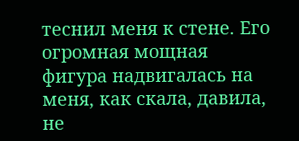теснил меня к стене. Его огромная мощная фигура надвигалась на меня, как скала, давила, не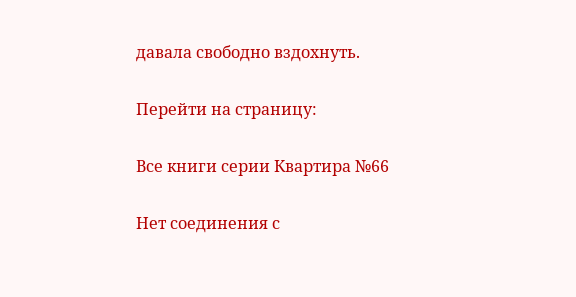давала свободно вздохнуть.

Перейти на страницу:

Все книги серии Квартира №66

Нет соединения с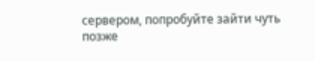сервером, попробуйте зайти чуть позже